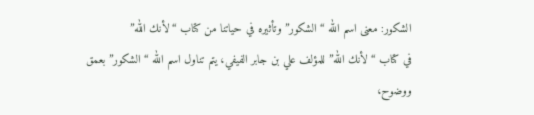الشكور: معنى اسم الله “الشكور” وتأثيره في حياتنا من كتاب “لأنك الله”
في كتاب “لأنك الله” للمؤلف علي بن جابر الفيفي، يتم تناول اسم الله “الشكور” بعمق ووضوح،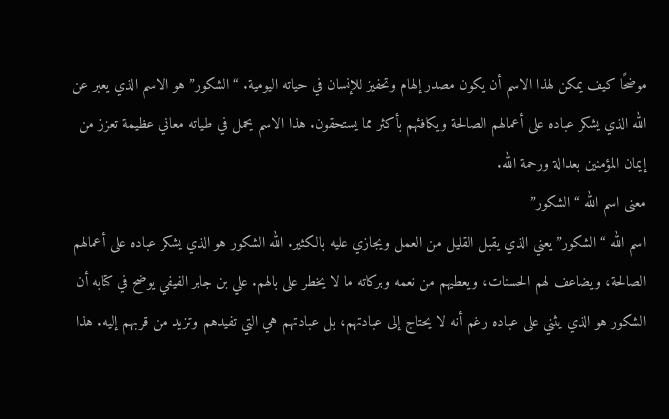موضحًا كيف يمكن لهذا الاسم أن يكون مصدر إلهام وتحفيز للإنسان في حياته اليومية. “الشكور” هو الاسم الذي يعبر عن الله الذي يشكر عباده على أعمالهم الصالحة ويكافئهم بأكثر مما يستحقون. هذا الاسم يحمل في طياته معاني عظيمة تعزز من إيمان المؤمنين بعدالة ورحمة الله.
معنى اسم الله “الشكور”
اسم الله “الشكور” يعني الذي يقبل القليل من العمل ويجازي عليه بالكثير. الله الشكور هو الذي يشكر عباده على أعمالهم الصالحة، ويضاعف لهم الحسنات، ويعطيهم من نعمه وبركاته ما لا يخطر على بالهم. علي بن جابر الفيفي يوضح في كتابه أن الشكور هو الذي يثني على عباده رغم أنه لا يحتاج إلى عبادتهم، بل عبادتهم هي التي تفيدهم وتزيد من قربهم إليه. هذا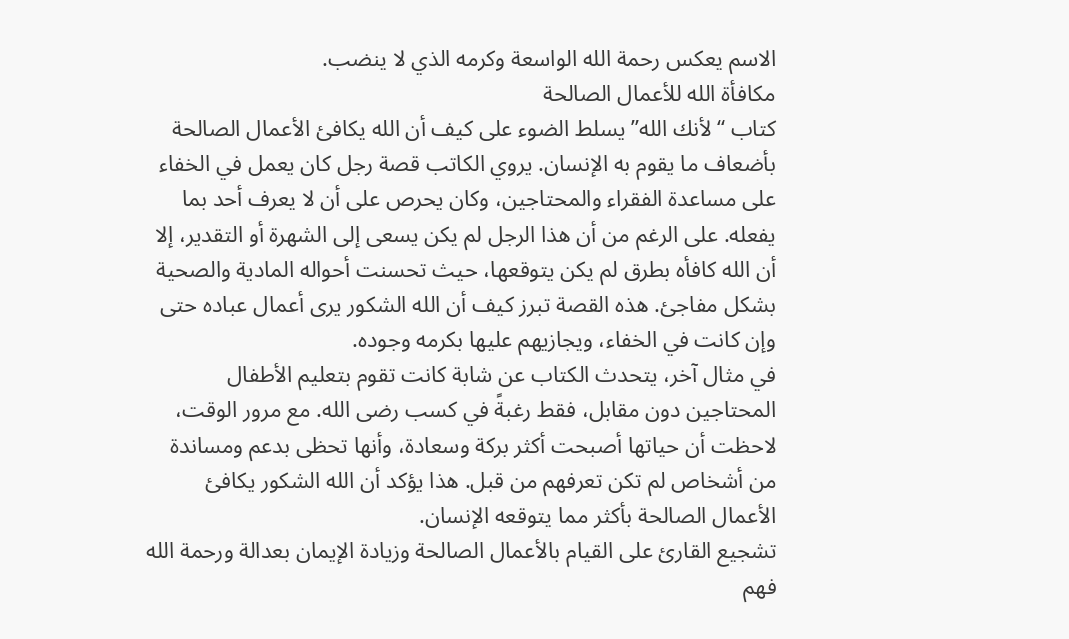الاسم يعكس رحمة الله الواسعة وكرمه الذي لا ينضب.
مكافأة الله للأعمال الصالحة
كتاب “لأنك الله” يسلط الضوء على كيف أن الله يكافئ الأعمال الصالحة بأضعاف ما يقوم به الإنسان. يروي الكاتب قصة رجل كان يعمل في الخفاء على مساعدة الفقراء والمحتاجين، وكان يحرص على أن لا يعرف أحد بما يفعله. على الرغم من أن هذا الرجل لم يكن يسعى إلى الشهرة أو التقدير، إلا أن الله كافأه بطرق لم يكن يتوقعها، حيث تحسنت أحواله المادية والصحية بشكل مفاجئ. هذه القصة تبرز كيف أن الله الشكور يرى أعمال عباده حتى وإن كانت في الخفاء، ويجازيهم عليها بكرمه وجوده.
في مثال آخر، يتحدث الكتاب عن شابة كانت تقوم بتعليم الأطفال المحتاجين دون مقابل، فقط رغبةً في كسب رضى الله. مع مرور الوقت، لاحظت أن حياتها أصبحت أكثر بركة وسعادة، وأنها تحظى بدعم ومساندة من أشخاص لم تكن تعرفهم من قبل. هذا يؤكد أن الله الشكور يكافئ الأعمال الصالحة بأكثر مما يتوقعه الإنسان.
تشجيع القارئ على القيام بالأعمال الصالحة وزيادة الإيمان بعدالة ورحمة الله
فهم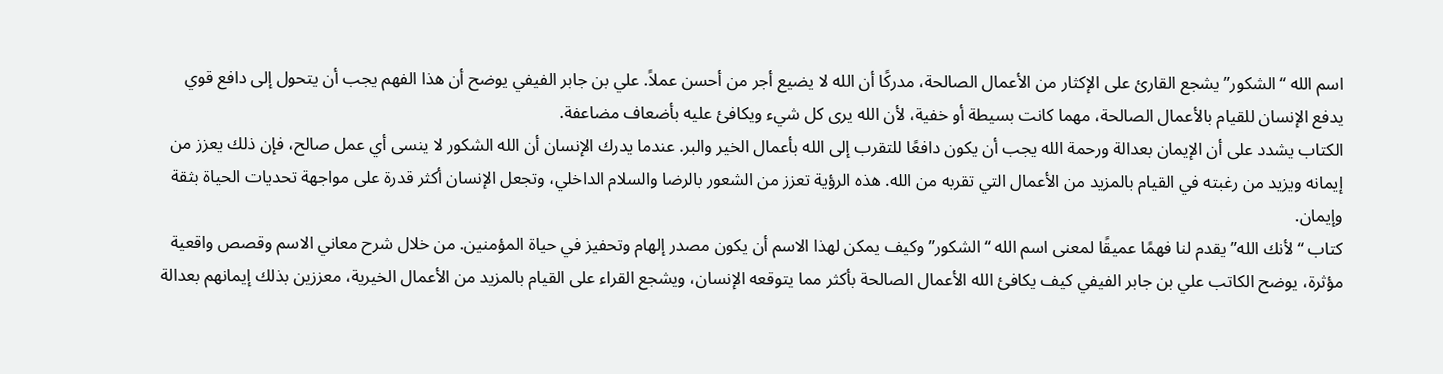اسم الله “الشكور” يشجع القارئ على الإكثار من الأعمال الصالحة، مدركًا أن الله لا يضيع أجر من أحسن عملاً. علي بن جابر الفيفي يوضح أن هذا الفهم يجب أن يتحول إلى دافع قوي يدفع الإنسان للقيام بالأعمال الصالحة، مهما كانت بسيطة أو خفية، لأن الله يرى كل شيء ويكافئ عليه بأضعاف مضاعفة.
الكتاب يشدد على أن الإيمان بعدالة ورحمة الله يجب أن يكون دافعًا للتقرب إلى الله بأعمال الخير والبر. عندما يدرك الإنسان أن الله الشكور لا ينسى أي عمل صالح، فإن ذلك يعزز من إيمانه ويزيد من رغبته في القيام بالمزيد من الأعمال التي تقربه من الله. هذه الرؤية تعزز من الشعور بالرضا والسلام الداخلي، وتجعل الإنسان أكثر قدرة على مواجهة تحديات الحياة بثقة وإيمان.
كتاب “لأنك الله” يقدم لنا فهمًا عميقًا لمعنى اسم الله “الشكور” وكيف يمكن لهذا الاسم أن يكون مصدر إلهام وتحفيز في حياة المؤمنين. من خلال شرح معاني الاسم وقصص واقعية مؤثرة، يوضح الكاتب علي بن جابر الفيفي كيف يكافئ الله الأعمال الصالحة بأكثر مما يتوقعه الإنسان، ويشجع القراء على القيام بالمزيد من الأعمال الخيرية، معززين بذلك إيمانهم بعدالة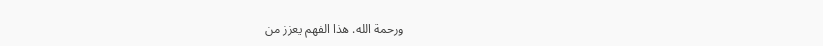ورحمة الله. هذا الفهم يعزز من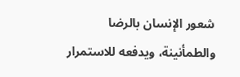شعور الإنسان بالرضا والطمأنينة، ويدفعه للاستمرار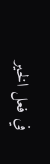في فعل الخير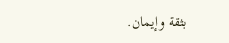بثقة وإيمان.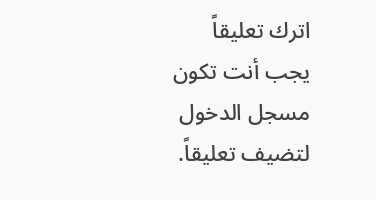اترك تعليقاً
يجب أنت تكون مسجل الدخول لتضيف تعليقاً.